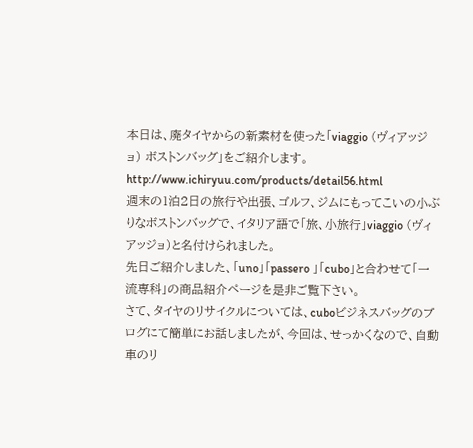本日は、廃タイヤからの新素材を使った「viaggio (ヴィアッジョ) ボストンバッグ」をご紹介します。
http://www.ichiryuu.com/products/detail56.html
週末の1泊2日の旅行や出張、ゴルフ、ジムにもってこいの小ぶりなボストンバッグで、イタリア語で「旅、小旅行」viaggio (ヴィアッジョ)と名付けられました。
先日ご紹介しました、「uno」「passero 」「cubo」と合わせて「一流専科」の商品紹介ページを是非ご覧下さい。
さて、タイヤのリサイクルについては、cuboビジネスバッグのブログにて簡単にお話しましたが、今回は、せっかくなので、自動車のリ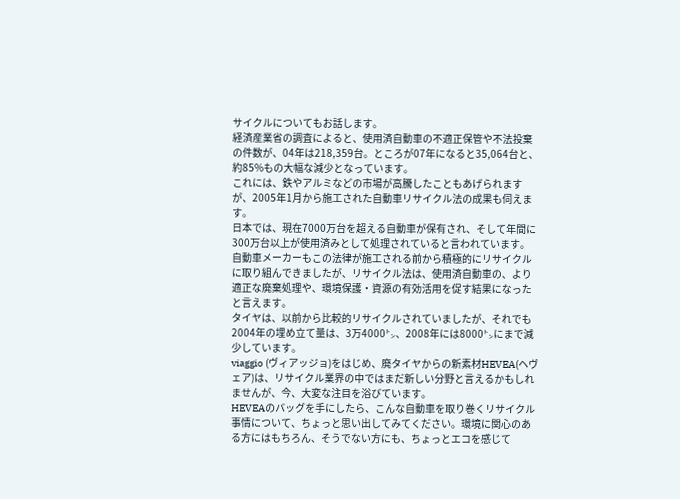サイクルについてもお話します。
経済産業省の調査によると、使用済自動車の不適正保管や不法投棄の件数が、04年は218,359台。ところが07年になると35,064台と、約85%もの大幅な減少となっています。
これには、鉄やアルミなどの市場が高騰したこともあげられますが、2005年1月から施工された自動車リサイクル法の成果も伺えます。
日本では、現在7000万台を超える自動車が保有され、そして年間に300万台以上が使用済みとして処理されていると言われています。
自動車メーカーもこの法律が施工される前から積極的にリサイクルに取り組んできましたが、リサイクル法は、使用済自動車の、より適正な廃棄処理や、環境保護・資源の有効活用を促す結果になったと言えます。
タイヤは、以前から比較的リサイクルされていましたが、それでも2004年の埋め立て量は、3万4000㌧、2008年には8000㌧にまで減少しています。
viaggio (ヴィアッジョ)をはじめ、廃タイヤからの新素材HEVEA(ヘヴェア)は、リサイクル業界の中ではまだ新しい分野と言えるかもしれませんが、今、大変な注目を浴びています。
HEVEAのバッグを手にしたら、こんな自動車を取り巻くリサイクル事情について、ちょっと思い出してみてください。環境に関心のある方にはもちろん、そうでない方にも、ちょっとエコを感じて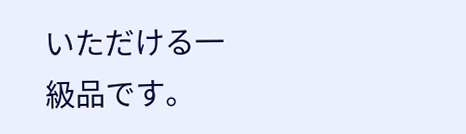いただける一級品です。